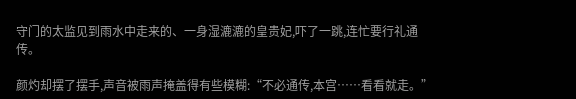守门的太监见到雨水中走来的、一身湿漉漉的皇贵妃,吓了一跳,连忙要行礼通传。

颜灼却摆了摆手,声音被雨声掩盖得有些模糊:“不必通传,本宫……看看就走。”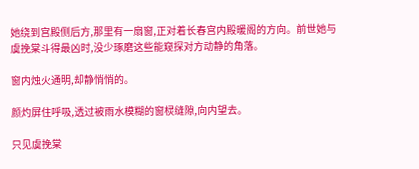她绕到宫殿侧后方,那里有一扇窗,正对着长春宫内殿暖阁的方向。前世她与虞挽棠斗得最凶时,没少琢磨这些能窥探对方动静的角落。

窗内烛火通明,却静悄悄的。

颜灼屏住呼吸,透过被雨水模糊的窗棂缝隙,向内望去。

只见虞挽棠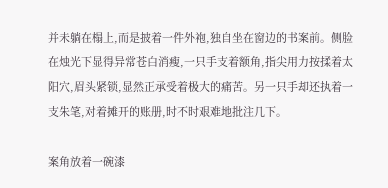并未躺在榻上,而是披着一件外袍,独自坐在窗边的书案前。侧脸在烛光下显得异常苍白消瘦,一只手支着额角,指尖用力按揉着太阳穴,眉头紧锁,显然正承受着极大的痛苦。另一只手却还执着一支朱笔,对着摊开的账册,时不时艰难地批注几下。

案角放着一碗漆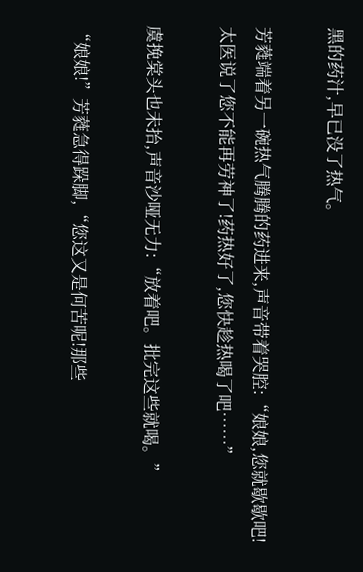黑的药汁,早已没了热气。

芳蕤端着另一碗热气腾腾的药进来,声音带着哭腔:“娘娘,您就歇歇吧!太医说了您不能再劳神了!药热好了,您快趁热喝了吧……”

虞挽棠头也未抬,声音沙哑无力:“放着吧。批完这些就喝。”

“娘娘!”芳蕤急得跺脚,“您这又是何苦呢!那些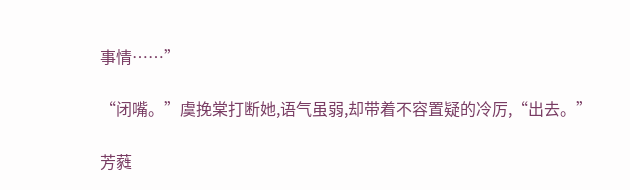事情……”

“闭嘴。”虞挽棠打断她,语气虽弱,却带着不容置疑的冷厉,“出去。”

芳蕤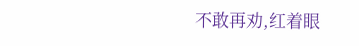不敢再劝,红着眼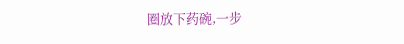圈放下药碗,一步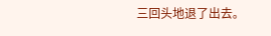三回头地退了出去。